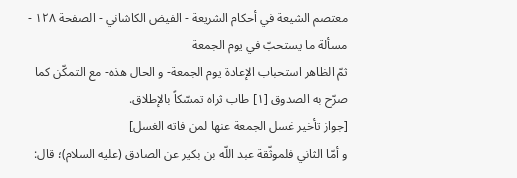معتصم الشيعة في أحكام الشريعة - الفيض الكاشاني - الصفحة ١٢٨ - مسألة ما يستحبّ في يوم الجمعة
ثمّ الظاهر استحباب الإعادة يوم الجمعة- و الحال هذه- مع التمكّن كما صرّح به الصدوق [١] طاب ثراه تمسّكاً بالإطلاق.
[جواز تأخير غسل الجمعة عنها لمن فاته الغسل]
و أمّا الثاني فلموثّقة عبد اللّه بن بكير عن الصادق (عليه السلام)؛ قال: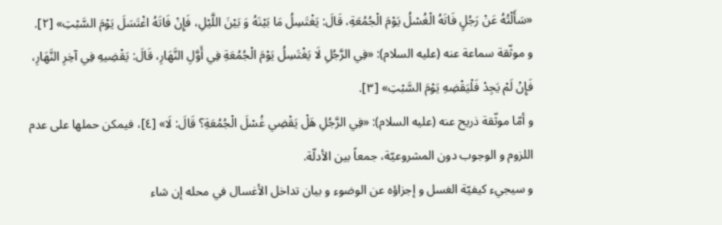«سَأَلْتُهُ عَنْ رَجُلٍ فَاتَهُ الْغُسْلُ يَوْمَ الْجُمُعَةِ، قَالَ: يَغْتَسِلُ مَا بَيْنَهُ وَ بَيْنَ اللَّيْلِ، فَإِنْ فَاتَهُ اغْتَسَلَ يَوْمَ السَّبْتِ» [٢].
و موثّقة سماعة عنه (عليه السلام): «فِي الرَّجُلِ لَا يَغْتَسِلُ يَوْمَ الْجُمُعَةِ فِي أَوَّلِ النَّهَارِ، قَالَ: يَقْضِيهِ فِي آخِرِ النَّهَارِ، فَإِنْ لَمْ يَجِدْ فَلْيَقْضِهِ يَوْمَ السَّبْتِ» [٣].
و أمّا موثّقة ذريح عنه (عليه السلام): «فِي الرَّجُلِ هَلْ يَقْضِي غُسْلَ الْجُمُعَةِ؟ قَالَ: لَا» [٤]، فيمكن حملها على عدم اللزوم و الوجوب دون المشروعيّة، جمعاً بين الأدلّة.
و سيجيء كيفيّة الغسل و إجزاؤه عن الوضوء و بيان تداخل الأغسال في محله إن شاء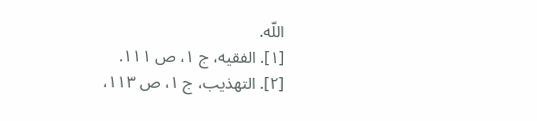اللّه.
[١]. الفقيه، ج ١، ص ١١١.
[٢]. التهذيب، ج ١، ص ١١٣،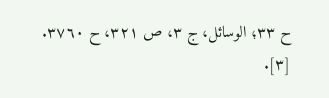ح ٣٣؛ الوسائل، ج ٣، ص ٣٢١، ح ٣٧٦٠.
[٣].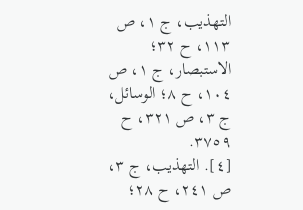التهذيب، ج ١، ص ١١٣، ح ٣٢؛ الاستبصار، ج ١، ص ١٠٤، ح ٨؛ الوسائل، ج ٣، ص ٣٢١، ح ٣٧٥٩.
[٤]. التهذيب، ج ٣، ص ٢٤١، ح ٢٨؛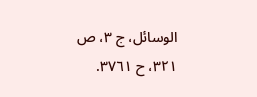الوسائل، ج ٣، ص ٣٢١، ح ٣٧٦١.